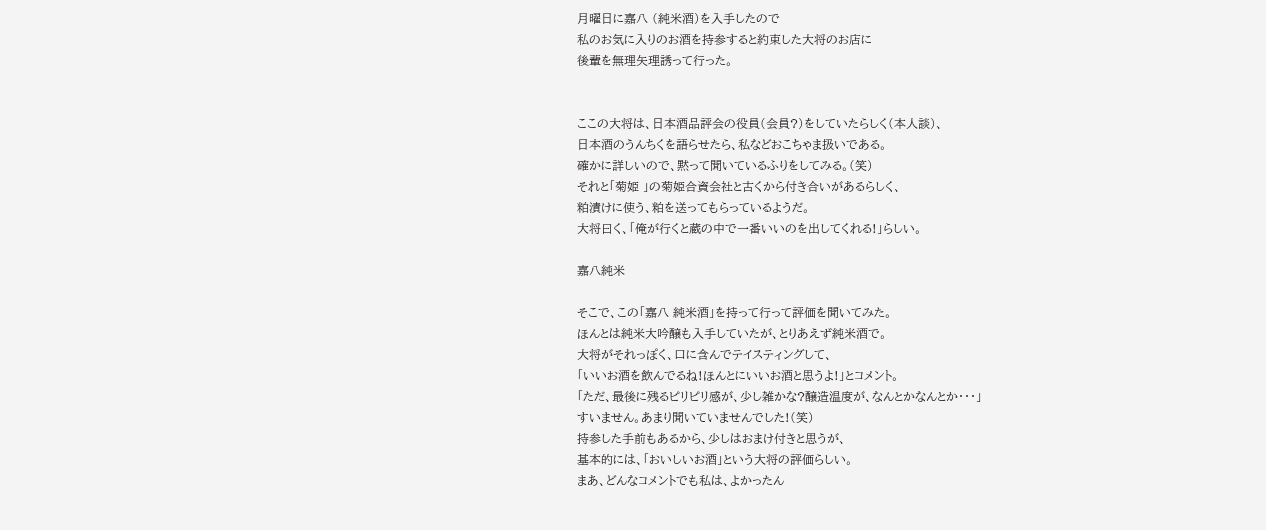月曜日に嘉八 (純米酒)を入手したので
私のお気に入りのお酒を持参すると約束した大将のお店に
後輩を無理矢理誘って行った。


ここの大将は、日本酒品評会の役員(会員?)をしていたらしく(本人談)、
日本酒のうんちくを語らせたら、私などおこちゃま扱いである。
確かに詳しいので、黙って聞いているふりをしてみる。(笑)
それと「菊姫 」の菊姫合資会社と古くから付き合いがあるらしく、
粕漬けに使う、粕を送ってもらっているようだ。
大将曰く、「俺が行くと蔵の中で一番いいのを出してくれる!」らしい。

嘉八純米

そこで、この「嘉八 純米酒」を持って行って評価を聞いてみた。
ほんとは純米大吟醸も入手していたが、とりあえず純米酒で。
大将がそれっぽく、口に含んでテイスティングして、
「いいお酒を飲んでるね!ほんとにいいお酒と思うよ!」とコメント。
「ただ、最後に残るピリピリ感が、少し雑かな?醸造温度が、なんとかなんとか・・・」
すいません。あまり聞いていませんでした!(笑)
持参した手前もあるから、少しはおまけ付きと思うが、
基本的には、「おいしいお酒」という大将の評価らしい。
まあ、どんなコメントでも私は、よかったん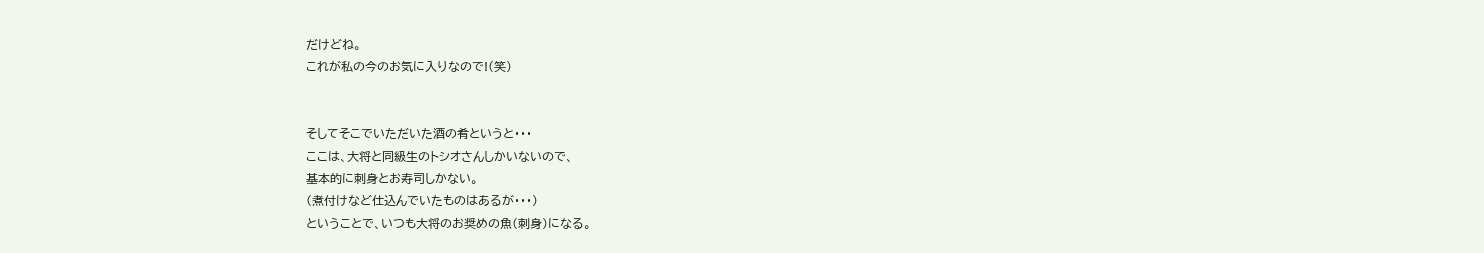だけどね。
これが私の今のお気に入りなので!(笑)


そしてそこでいただいた酒の肴というと・・・
ここは、大将と同級生のトシオさんしかいないので、
基本的に刺身とお寿司しかない。
(煮付けなど仕込んでいたものはあるが・・・)
ということで、いつも大将のお奨めの魚(刺身)になる。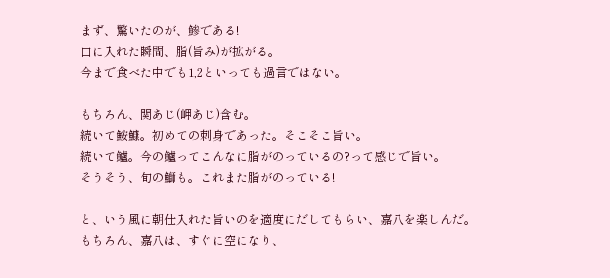まず、驚いたのが、鯵である!
口に入れた瞬間、脂(旨み)が拡がる。
今まで食べた中でも1,2といっても過言ではない。

もちろん、関あじ(岬あじ)含む。
続いて鮟鱇。初めての刺身であった。そこそこ旨い。
続いて鱸。今の鱸ってこんなに脂がのっているの?って感じで旨い。
そうそう、旬の鰤も。これまた脂がのっている!

と、いう風に朝仕入れた旨いのを適度にだしてもらい、嘉八を楽しんだ。
もちろん、嘉八は、すぐに空になり、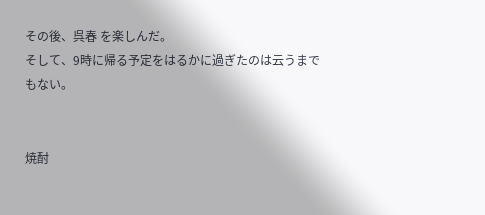その後、呉春 を楽しんだ。
そして、9時に帰る予定をはるかに過ぎたのは云うまでもない。


焼酎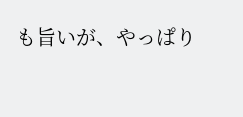も旨いが、やっぱり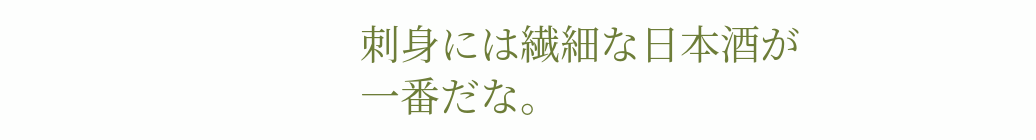刺身には繊細な日本酒が一番だな。